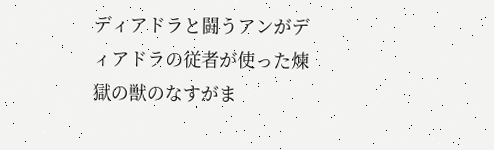ディアドラと闘うアンがディアドラの従者が使った煉獄の獣のなすがま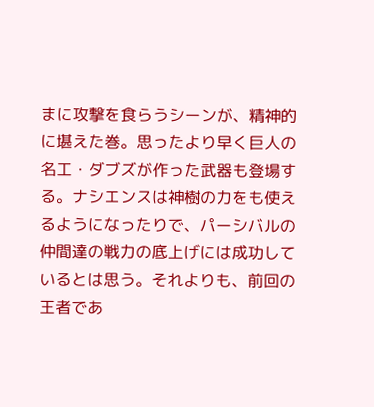まに攻撃を食らうシーンが、精神的に堪えた巻。思ったより早く巨人の名工・ダブズが作った武器も登場する。ナシエンスは神樹の力をも使えるようになったりで、パーシバルの仲間達の戦力の底上げには成功しているとは思う。それよりも、前回の王者であ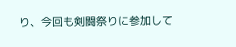り、今回も剣闘祭りに参加して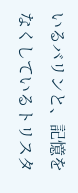いるバリンと、記憶をなくしているトリスタ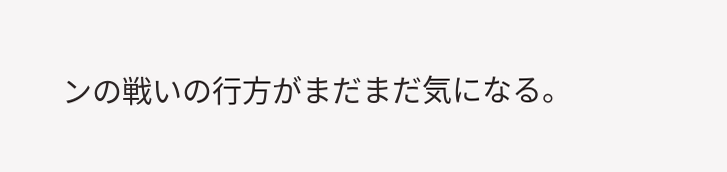ンの戦いの行方がまだまだ気になる。